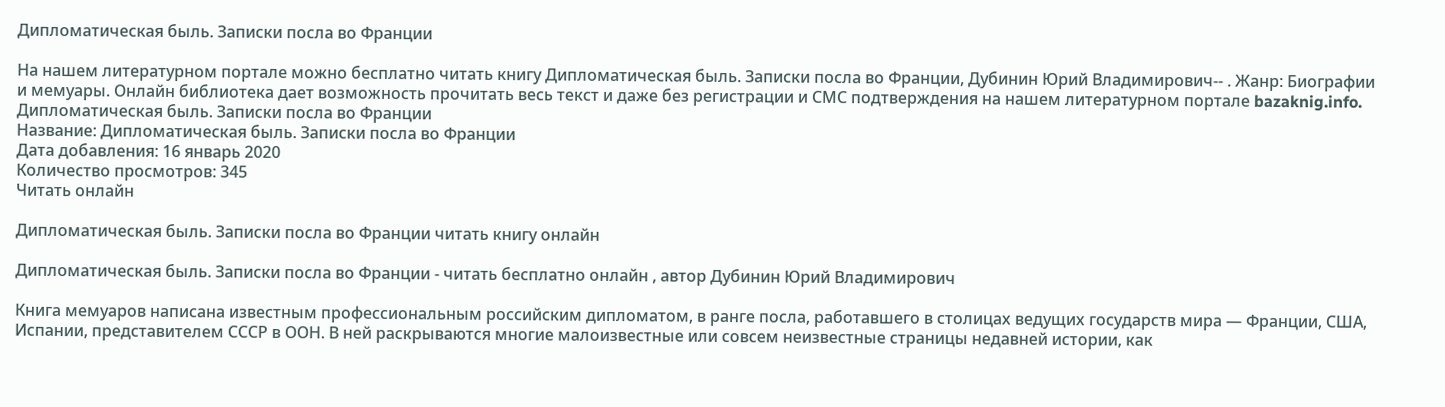Дипломатическая быль. Записки посла во Франции

На нашем литературном портале можно бесплатно читать книгу Дипломатическая быль. Записки посла во Франции, Дубинин Юрий Владимирович-- . Жанр: Биографии и мемуары. Онлайн библиотека дает возможность прочитать весь текст и даже без регистрации и СМС подтверждения на нашем литературном портале bazaknig.info.
Дипломатическая быль. Записки посла во Франции
Название: Дипломатическая быль. Записки посла во Франции
Дата добавления: 16 январь 2020
Количество просмотров: 345
Читать онлайн

Дипломатическая быль. Записки посла во Франции читать книгу онлайн

Дипломатическая быль. Записки посла во Франции - читать бесплатно онлайн , автор Дубинин Юрий Владимирович

Книга мемуаров написана известным профессиональным российским дипломатом, в ранге посла, работавшего в столицах ведущих государств мира — Франции, США, Испании, представителем СССР в ООН. В ней раскрываются многие малоизвестные или совсем неизвестные страницы недавней истории, как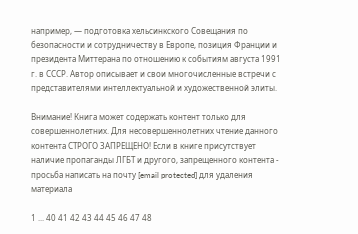например, — подготовка хельсинкского Совещания по безопасности и сотрудничеству в Европе, позиция Франции и президента Миттерана по отношению к событиям августа 1991 г. в СССР. Автор описывает и свои многочисленные встречи с представителями интеллектуальной и художественной элиты.

Внимание! Книга может содержать контент только для совершеннолетних. Для несовершеннолетних чтение данного контента СТРОГО ЗАПРЕЩЕНО! Если в книге присутствует наличие пропаганды ЛГБТ и другого, запрещенного контента - просьба написать на почту [email protected] для удаления материала

1 ... 40 41 42 43 44 45 46 47 48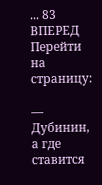... 83 ВПЕРЕД
Перейти на страницу:

— Дубинин, а где ставится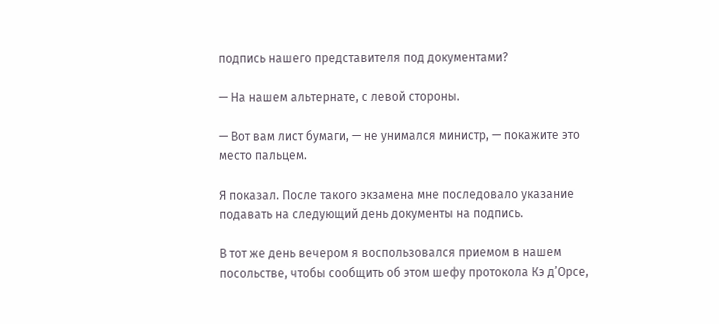подпись нашего представителя под документами?

— На нашем альтернате, с левой стороны.

— Вот вам лист бумаги, — не унимался министр, — покажите это место пальцем.

Я показал. После такого экзамена мне последовало указание подавать на следующий день документы на подпись.

В тот же день вечером я воспользовался приемом в нашем посольстве, чтобы сообщить об этом шефу протокола Кэ д’Орсе,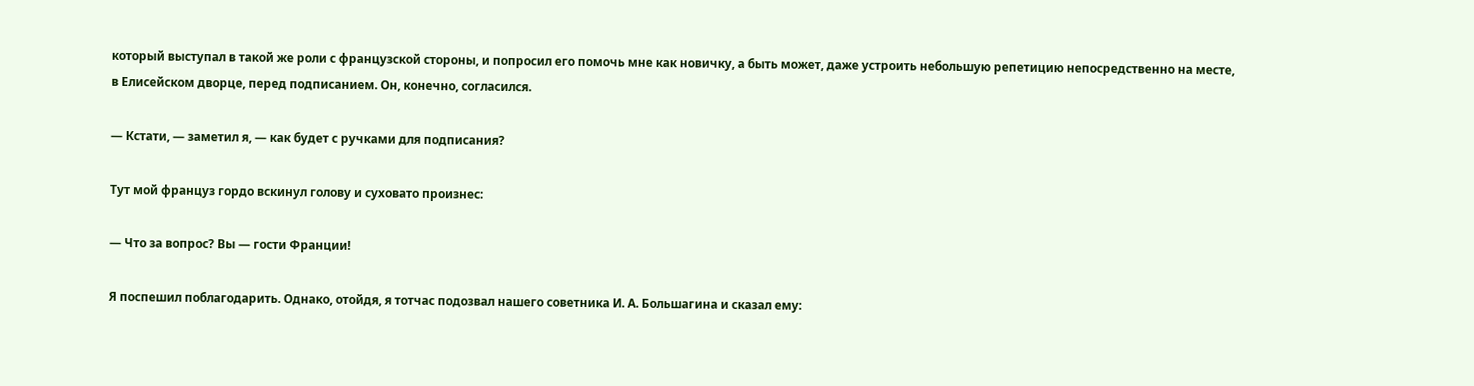который выступал в такой же роли с французской стороны, и попросил его помочь мне как новичку, а быть может, даже устроить небольшую репетицию непосредственно на месте, в Елисейском дворце, перед подписанием. Он, конечно, согласился.

— Кстати, — заметил я, — как будет с ручками для подписания?

Тут мой француз гордо вскинул голову и суховато произнес:

— Что за вопрос? Вы — гости Франции!

Я поспешил поблагодарить. Однако, отойдя, я тотчас подозвал нашего советника И. А. Большагина и сказал ему: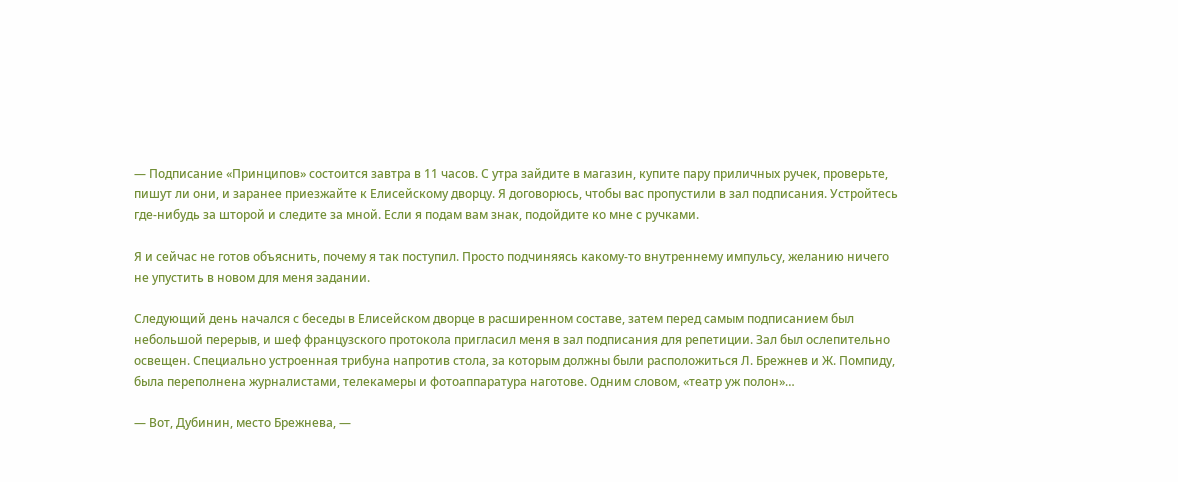— Подписание «Принципов» состоится завтра в 11 часов. С утра зайдите в магазин, купите пару приличных ручек, проверьте, пишут ли они, и заранее приезжайте к Елисейскому дворцу. Я договорюсь, чтобы вас пропустили в зал подписания. Устройтесь где-нибудь за шторой и следите за мной. Если я подам вам знак, подойдите ко мне с ручками.

Я и сейчас не готов объяснить, почему я так поступил. Просто подчиняясь какому-то внутреннему импульсу, желанию ничего не упустить в новом для меня задании.

Следующий день начался с беседы в Елисейском дворце в расширенном составе, затем перед самым подписанием был небольшой перерыв, и шеф французского протокола пригласил меня в зал подписания для репетиции. Зал был ослепительно освещен. Специально устроенная трибуна напротив стола, за которым должны были расположиться Л. Брежнев и Ж. Помпиду, была переполнена журналистами, телекамеры и фотоаппаратура наготове. Одним словом, «театр уж полон»…

— Вот, Дубинин, место Брежнева, —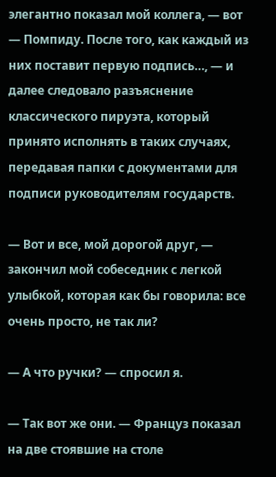элегантно показал мой коллега, — вот — Помпиду. После того, как каждый из них поставит первую подпись…, — и далее следовало разъяснение классического пируэта, который принято исполнять в таких случаях, передавая папки с документами для подписи руководителям государств.

— Вот и все, мой дорогой друг, — закончил мой собеседник с легкой улыбкой, которая как бы говорила: все очень просто, не так ли?

— А что ручки? — спросил я.

— Так вот же они. — Француз показал на две стоявшие на столе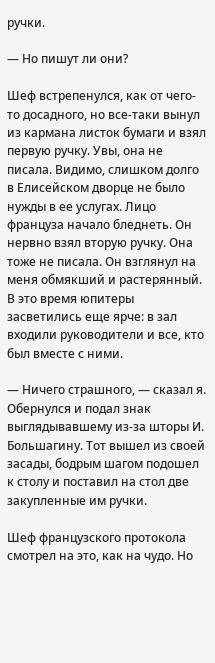ручки.

— Но пишут ли они?

Шеф встрепенулся, как от чего-то досадного, но все-таки вынул из кармана листок бумаги и взял первую ручку. Увы, она не писала. Видимо, слишком долго в Елисейском дворце не было нужды в ее услугах. Лицо француза начало бледнеть. Он нервно взял вторую ручку. Она тоже не писала. Он взглянул на меня обмякший и растерянный. В это время юпитеры засветились еще ярче: в зал входили руководители и все, кто был вместе с ними.

— Ничего страшного, — сказал я. Обернулся и подал знак выглядывавшему из-за шторы И. Большагину. Тот вышел из своей засады, бодрым шагом подошел к столу и поставил на стол две закупленные им ручки.

Шеф французского протокола смотрел на это, как на чудо. Но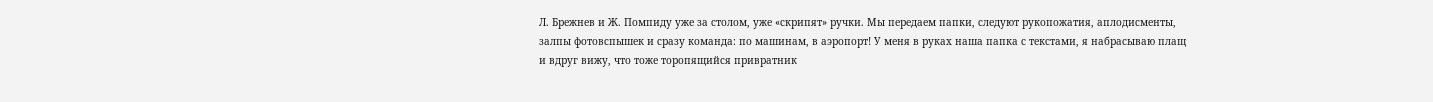Л. Брежнев и Ж. Помпиду уже за столом, уже «скрипят» ручки. Мы передаем папки, следуют рукопожатия, аплодисменты, залпы фотовспышек и сразу команда: по машинам, в аэропорт! У меня в руках наша папка с текстами, я набрасываю плащ и вдруг вижу, что тоже торопящийся привратник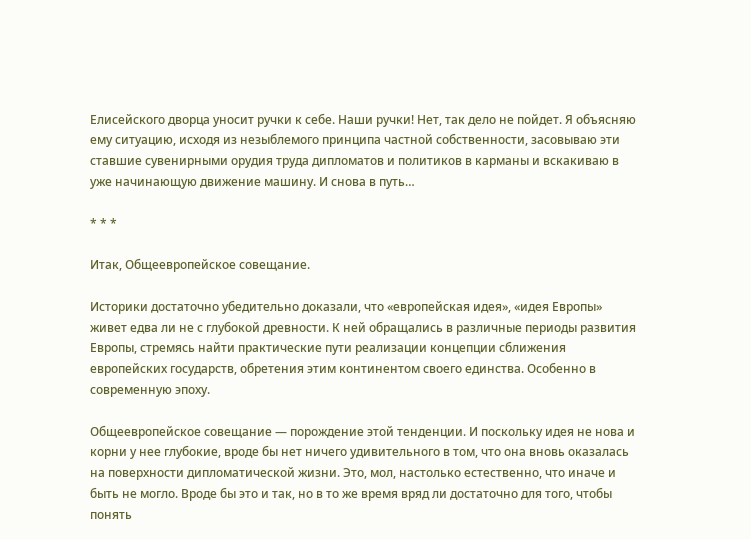Елисейского дворца уносит ручки к себе. Наши ручки! Нет, так дело не пойдет. Я объясняю ему ситуацию, исходя из незыблемого принципа частной собственности, засовываю эти ставшие сувенирными орудия труда дипломатов и политиков в карманы и вскакиваю в уже начинающую движение машину. И снова в путь…

* * *

Итак, Общеевропейское совещание.

Историки достаточно убедительно доказали, что «европейская идея», «идея Европы» живет едва ли не с глубокой древности. К ней обращались в различные периоды развития Европы, стремясь найти практические пути реализации концепции сближения европейских государств, обретения этим континентом своего единства. Особенно в современную эпоху.

Общеевропейское совещание — порождение этой тенденции. И поскольку идея не нова и корни у нее глубокие, вроде бы нет ничего удивительного в том, что она вновь оказалась на поверхности дипломатической жизни. Это, мол, настолько естественно, что иначе и быть не могло. Вроде бы это и так, но в то же время вряд ли достаточно для того, чтобы понять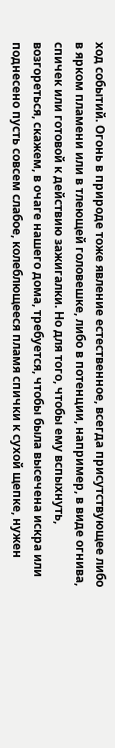ход событий. Огонь в природе тоже явление естественное, всегда присутствующее либо в ярком пламени или в тлеющей головешке, либо в потенции, например, в виде огнива, спичек или готовой к действию зажигалки. Но для того, чтобы ему вспыхнуть, возгореться, скажем, в очаге нашего дома, требуется, чтобы была высечена искра или поднесено пусть совсем слабое, колеблющееся пламя спички к сухой щепке, нужен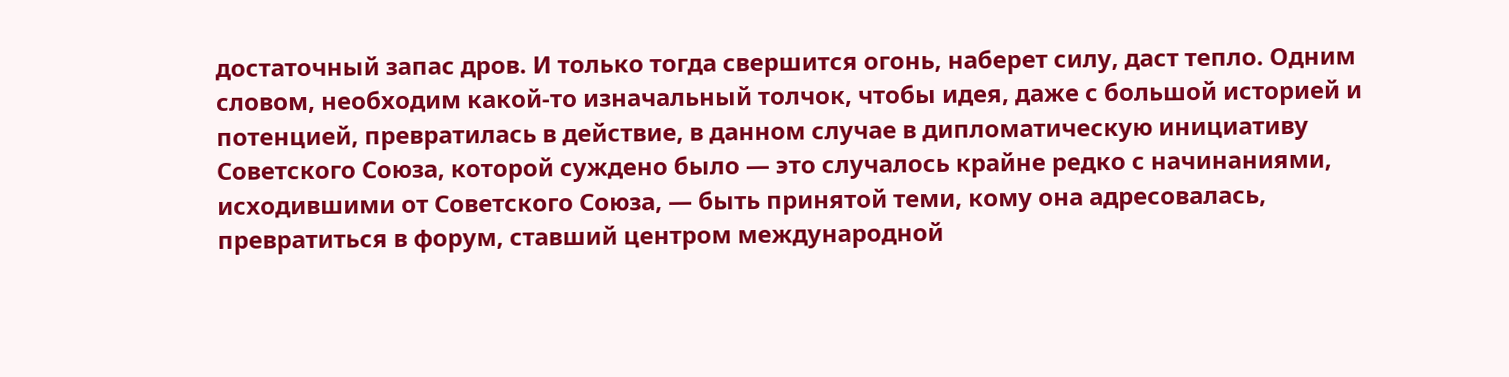достаточный запас дров. И только тогда свершится огонь, наберет силу, даст тепло. Одним словом, необходим какой-то изначальный толчок, чтобы идея, даже с большой историей и потенцией, превратилась в действие, в данном случае в дипломатическую инициативу Советского Союза, которой суждено было — это случалось крайне редко с начинаниями, исходившими от Советского Союза, — быть принятой теми, кому она адресовалась, превратиться в форум, ставший центром международной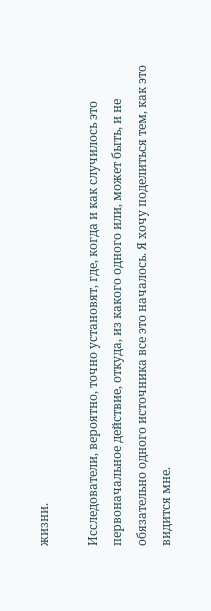жизни.

Исследователи, вероятно, точно установят, где, когда и как случилось это первоначальное действие, откуда, из какого одного или, может быть, и не обязательно одного источника все это началось. Я хочу поделиться тем, как это видится мне.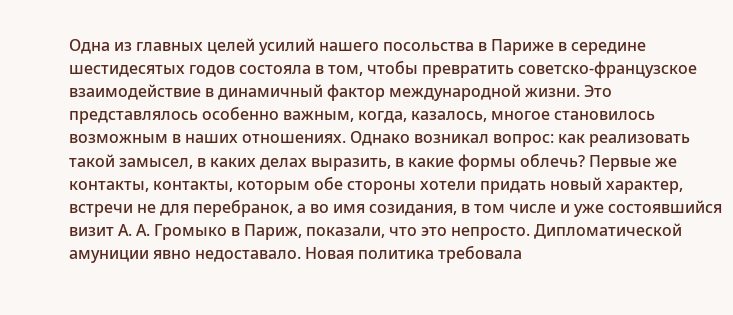Одна из главных целей усилий нашего посольства в Париже в середине шестидесятых годов состояла в том, чтобы превратить советско-французское взаимодействие в динамичный фактор международной жизни. Это представлялось особенно важным, когда, казалось, многое становилось возможным в наших отношениях. Однако возникал вопрос: как реализовать такой замысел, в каких делах выразить, в какие формы облечь? Первые же контакты, контакты, которым обе стороны хотели придать новый характер, встречи не для перебранок, а во имя созидания, в том числе и уже состоявшийся визит А. А. Громыко в Париж, показали, что это непросто. Дипломатической амуниции явно недоставало. Новая политика требовала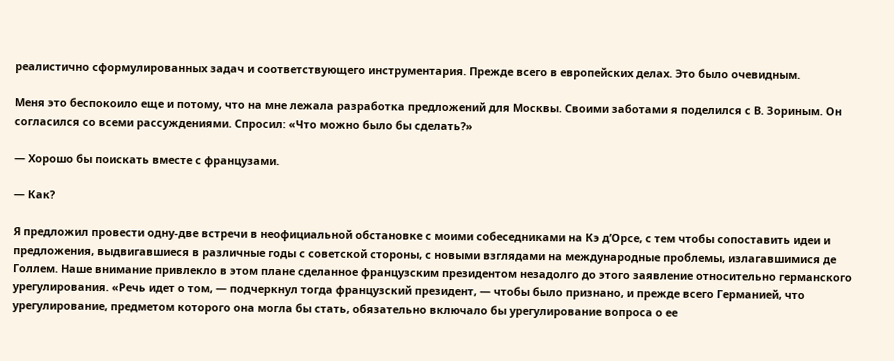реалистично сформулированных задач и соответствующего инструментария. Прежде всего в европейских делах. Это было очевидным.

Меня это беспокоило еще и потому, что на мне лежала разработка предложений для Москвы. Своими заботами я поделился с В. Зориным. Он согласился со всеми рассуждениями. Спросил: «Что можно было бы сделать?»

— Хорошо бы поискать вместе с французами.

— Как?

Я предложил провести одну-две встречи в неофициальной обстановке с моими собеседниками на Кэ д’Орсе, с тем чтобы сопоставить идеи и предложения, выдвигавшиеся в различные годы с советской стороны, с новыми взглядами на международные проблемы, излагавшимися де Голлем. Наше внимание привлекло в этом плане сделанное французским президентом незадолго до этого заявление относительно германского урегулирования. «Речь идет о том, — подчеркнул тогда французский президент, — чтобы было признано, и прежде всего Германией, что урегулирование, предметом которого она могла бы стать, обязательно включало бы урегулирование вопроса о ее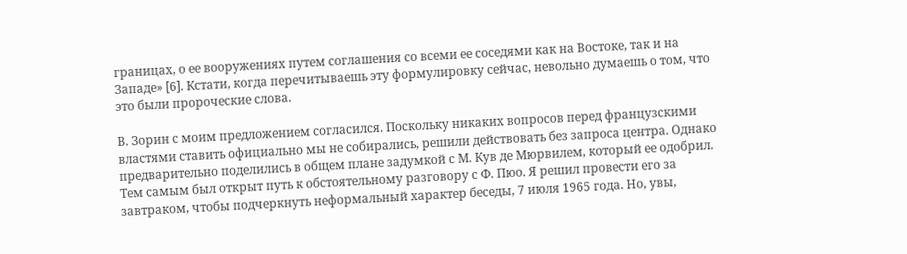границах, о ее вооружениях путем соглашения со всеми ее соседями как на Востоке, так и на Западе» [6]. Кстати, когда перечитываешь эту формулировку сейчас, невольно думаешь о том, что это были пророческие слова.

В. Зорин с моим предложением согласился. Поскольку никаких вопросов перед французскими властями ставить официально мы не собирались, решили действовать без запроса центра. Однако предварительно поделились в общем плане задумкой с М. Кув де Мюрвилем, который ее одобрил. Тем самым был открыт путь к обстоятельному разговору с Ф. Пюо. Я решил провести его за завтраком, чтобы подчеркнуть неформальный характер беседы, 7 июля 1965 года. Но, увы,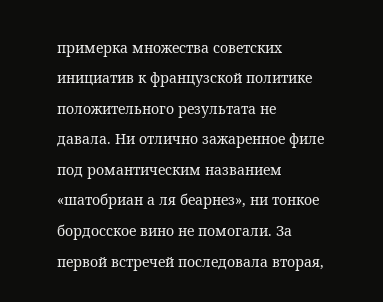примерка множества советских инициатив к французской политике положительного результата не давала. Ни отлично зажаренное филе под романтическим названием «шатобриан а ля беарнез», ни тонкое бордосское вино не помогали. За первой встречей последовала вторая,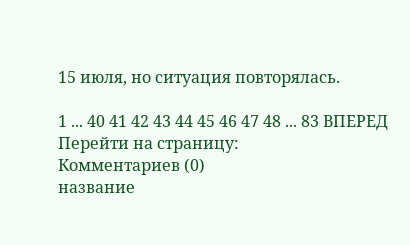15 июля, но ситуация повторялась.

1 ... 40 41 42 43 44 45 46 47 48 ... 83 ВПЕРЕД
Перейти на страницу:
Комментариев (0)
название